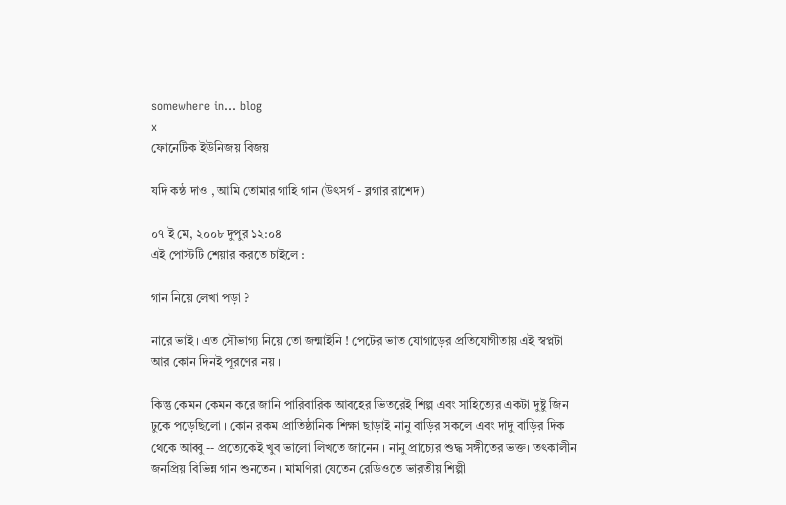somewhere in... blog
x
ফোনেটিক ইউনিজয় বিজয়

যদি কন্ঠ দাও , আমি তোমার গাহি গান (উৎসর্গ - ব্লগার রাশেদ)

০৭ ই মে, ২০০৮ দুপুর ১২:০৪
এই পোস্টটি শেয়ার করতে চাইলে :

গান নিয়ে লেখা পড়া ?

নারে ভাই । এত সৌভাগ্য নিয়ে তো জন্মাইনি ! পেটের ভাত যোগাড়ের প্রতিযোগীতায় এই স্বপ্নটা আর কোন দিনই পূরণের নয় ।

কিন্তু কেমন কেমন করে জানি পারিবারিক আবহের ভিতরেই শিল্প এবং সাহিত্যের একটা দুষ্টু জিন ঢুকে পড়েছিলো । কোন রকম প্রাতিষ্ঠানিক শিক্ষা ছাড়াই নানু বাড়ির সকলে এবং দাদু বাড়ির দিক থেকে আব্বু -- প্রত্যেকেই খুব ভালো লিখতে জানেন । নানু প্রাচ্যের শুদ্ধ সঙ্গীতের ভক্ত। তৎকালীন জনপ্রিয় বিভিন্ন গান শুনতেন । মামণিরা যেতেন রেডিওতে ভারতীয় শিল্পী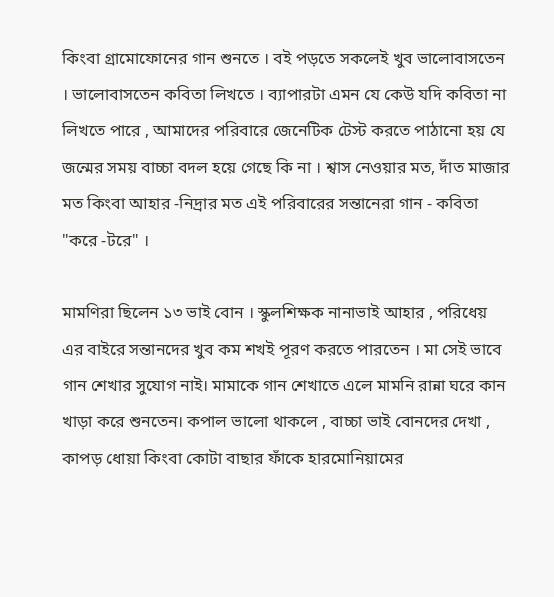কিংবা গ্রামোফোনের গান শুনতে । বই পড়তে সকলেই খুব ভালোবাসতেন । ভালোবাসতেন কবিতা লিখতে । ব্যাপারটা এমন যে কেউ যদি কবিতা না লিখতে পারে , আমাদের পরিবারে জেনেটিক টেস্ট করতে পাঠানো হয় যে জন্মের সময় বাচ্চা বদল হয়ে গেছে কি না । শ্বাস নেওয়ার মত, দাঁত মাজার মত কিংবা আহার -নিদ্রার মত এই পরিবারের সন্তানেরা গান - কবিতা "করে -টরে" ।

মামণিরা ছিলেন ১৩ ভাই বোন । স্কুলশিক্ষক নানাভাই আহার , পরিধেয় এর বাইরে সন্তানদের খুব কম শখই পূরণ করতে পারতেন । মা সেই ভাবে গান শেখার সুযোগ নাই। মামাকে গান শেখাতে এলে মামনি রান্না ঘরে কান খাড়া করে শুনতেন। কপাল ভালো থাকলে , বাচ্চা ভাই বোনদের দেখা , কাপড় ধোয়া কিংবা কোটা বাছার ফাঁকে হারমোনিয়ামের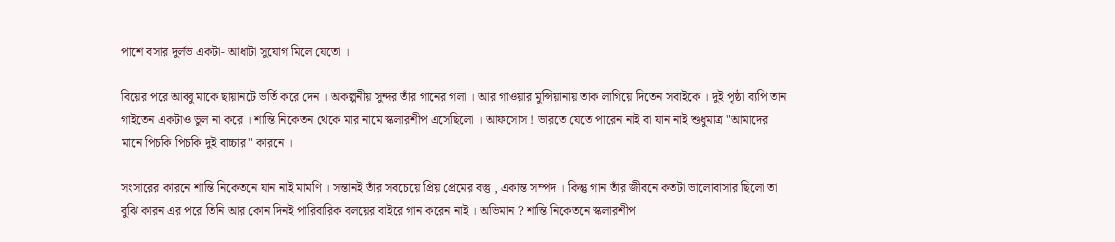পাশে বসার দুর্লভ একটা- আধাটা সুযোগ মিলে যেতো ।

বিয়ের পরে আব্বু মাকে ছায়ানটে ভর্তি করে দেন । অকল্পনীয় সুন্দর তাঁর গানের গলা । আর গাওয়ার মুন্সিয়ানায় তাক লাগিয়ে দিতেন সবাইকে । দুই পৃষ্ঠা ব্যপি তান গাইতেন একটাও ভুল না করে । শান্তি নিকেতন থেকে মার নামে স্কলারশীপ এসেছিলো । আফসোস ! ভারতে যেতে পারেন নাই বা যান নাই শুধুমাত্র "আমাদের মানে পিচকি পিচকি দুই বাচ্চার" কারনে ।

সংসারের কারনে শান্তি নিকেতনে যান নাই মামণি । সন্তানই তাঁর সবচেয়ে প্রিয় প্রেমের বস্তু , একান্ত সম্পদ । কিন্তু গান তাঁর জীবনে কতটা ভালোবাসার ছিলো তা বুঝি কারন এর পরে তিনি আর কোন দিনই পারিবারিক বলয়ের বাইরে গান করেন নাই । অভিমান ? শান্তি নিকেতনে স্কলারশীপ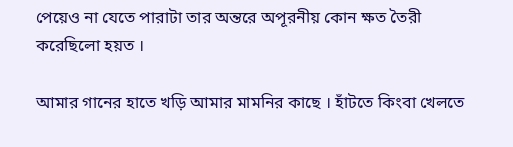পেয়েও না যেতে পারাটা তার অন্তরে অপূরনীয় কোন ক্ষত তৈরী করেছিলো হয়ত ।

আমার গানের হাতে খড়ি আমার মামনির কাছে । হাঁটতে কিংবা খেলতে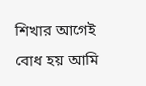শিখার আগেই বোধ হয় আমি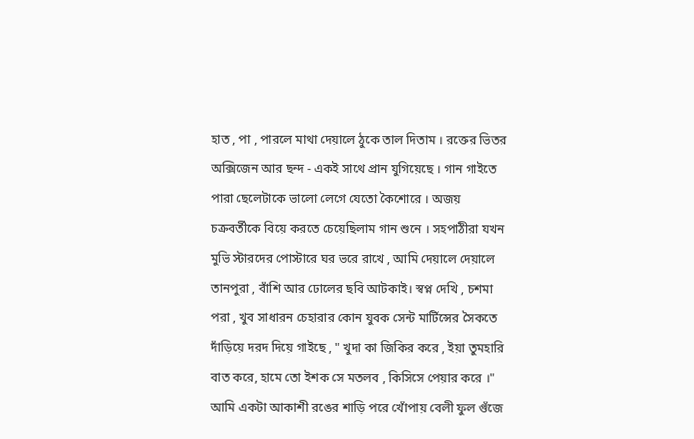হাত , পা , পারলে মাথা দেয়ালে ঠুকে তাল দিতাম । রক্তের ভিতর অক্সিজেন আর ছন্দ - একই সাথে প্রান যুগিয়েছে । গান গাইতে পারা ছেলেটাকে ভালো লেগে যেতো কৈশোরে । অজয় চক্রবর্তীকে বিয়ে করতে চেয়েছিলাম গান শুনে । সহপাঠীরা যখন মুভি স্টারদের পোস্টারে ঘর ভরে রাখে , আমি দেয়ালে দেয়ালে তানপুরা , বাঁশি আর ঢোলের ছবি আটকাই। স্বপ্ন দেখি , চশমা পরা , খুব সাধারন চেহারার কোন যুবক সেন্ট মার্টিন্সের সৈকতে দাঁড়িয়ে দরদ দিয়ে গাইছে , " খুদা কা জিকির করে , ইয়া তুমহারি বাত করে, হামে তো ইশক সে মতলব , কিসিসে পেয়ার করে ।" আমি একটা আকাশী রঙের শাড়ি পরে খোঁপায় বেলী ফুল গুঁজে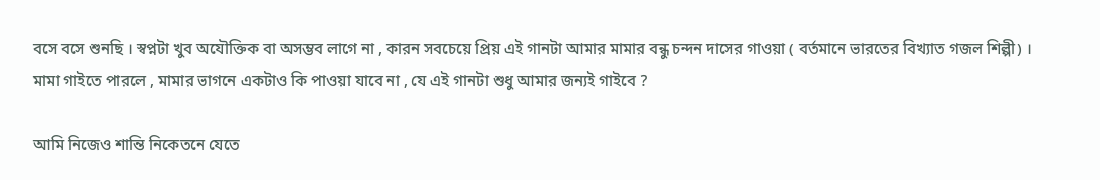বসে বসে শুনছি । স্বপ্নটা খুব অযৌক্তিক বা অসম্ভব লাগে না , কারন সবচেয়ে প্রিয় এই গানটা আমার মামার বন্ধু চন্দন দাসের গাওয়া ( বর্তমানে ভারতের বিখ্যাত গজল শিল্পী) । মামা গাইতে পারলে , মামার ভাগনে একটাও কি পাওয়া যাবে না , যে এই গানটা শুধু আমার জন্যই গাইবে ?

আমি নিজেও শান্তি নিকেতনে যেতে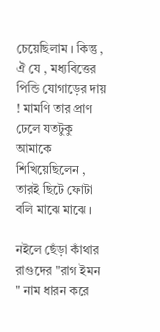চেয়েছিলাম । কিন্তু , ঐ যে , মধ্যবিত্তের পিন্ডি যোগাড়ের দায় ! মামণি তার প্রাণ ঢেলে যতটুকু আমাকে শিখিয়েছিলেন , তারই ছিটে ফোটা বলি মাঝে মাঝে ।

নইলে ছেঁড়া কাঁথার রাগুদের "রাগ ইমন " নাম ধারন করে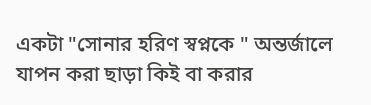একটা "সোনার হরিণ স্বপ্নকে " অন্তর্জালে যাপন করা ছাড়া কিই বা করার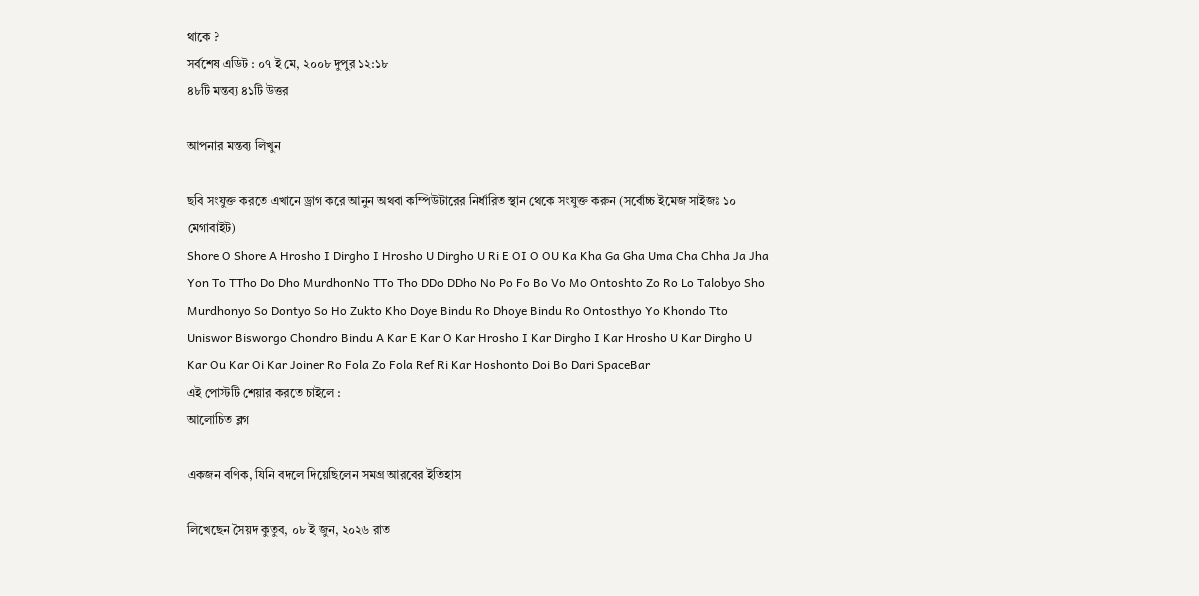থাকে ?
সর্বশেষ এডিট : ০৭ ই মে, ২০০৮ দুপুর ১২:১৮
৪৮টি মন্তব্য ৪১টি উত্তর

আপনার মন্তব্য লিখুন

ছবি সংযুক্ত করতে এখানে ড্রাগ করে আনুন অথবা কম্পিউটারের নির্ধারিত স্থান থেকে সংযুক্ত করুন (সর্বোচ্চ ইমেজ সাইজঃ ১০ মেগাবাইট)
Shore O Shore A Hrosho I Dirgho I Hrosho U Dirgho U Ri E OI O OU Ka Kha Ga Gha Uma Cha Chha Ja Jha Yon To TTho Do Dho MurdhonNo TTo Tho DDo DDho No Po Fo Bo Vo Mo Ontoshto Zo Ro Lo Talobyo Sho Murdhonyo So Dontyo So Ho Zukto Kho Doye Bindu Ro Dhoye Bindu Ro Ontosthyo Yo Khondo Tto Uniswor Bisworgo Chondro Bindu A Kar E Kar O Kar Hrosho I Kar Dirgho I Kar Hrosho U Kar Dirgho U Kar Ou Kar Oi Kar Joiner Ro Fola Zo Fola Ref Ri Kar Hoshonto Doi Bo Dari SpaceBar
এই পোস্টটি শেয়ার করতে চাইলে :
আলোচিত ব্লগ

একজন বণিক, যিনি বদলে দিয়েছিলেন সমগ্র আরবের ইতিহাস

লিখেছেন সৈয়দ কুতুব, ০৮ ই জুন, ২০২৬ রাত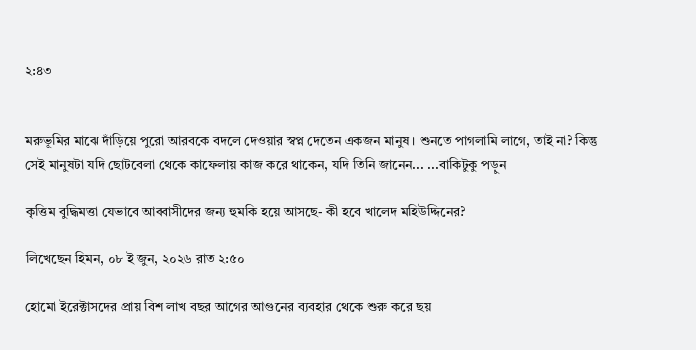২:৪৩


মরুভূমির মাঝে দাঁড়িয়ে পুরো আরবকে বদলে দেওয়ার স্বপ্ন দেতেন একজন মানুষ। শুনতে পাগলামি লাগে, তাই না? কিন্তু সেই মানুষটা যদি ছোটবেলা থেকে কাফেলায় কাজ করে থাকেন, যদি তিনি জানেন... ...বাকিটুকু পড়ুন

কৃত্তিম বুদ্ধিমত্তা যেভাবে আব্বাসীদের জন্য হুমকি হয়ে আসছে- কী হবে খালেদ মহিউদ্দিনের?

লিখেছেন হিমন, ০৮ ই জুন, ২০২৬ রাত ২:৫০

হোমো ইরেক্টাসদের প্রায় বিশ লাখ বছর আগের আগুনের ব্যবহার থেকে শুরু করে ছয়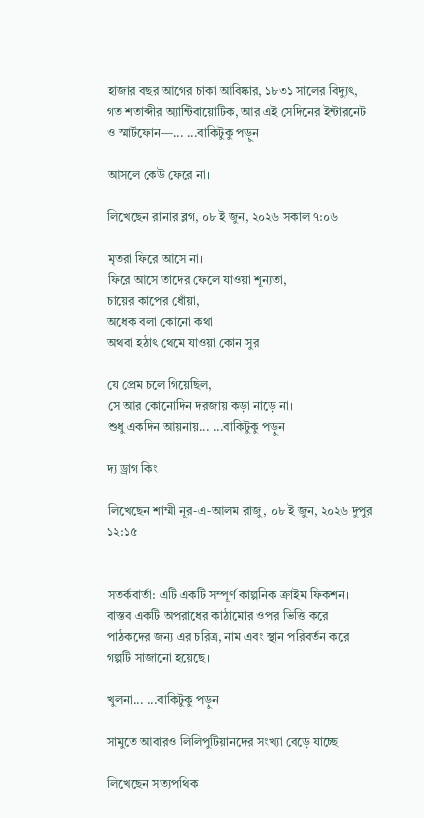হাজার বছর আগের চাকা আবিষ্কার, ১৮৩১ সালের বিদ্যুৎ, গত শতাব্দীর অ্যান্টিবায়োটিক, আর এই সেদিনের ইন্টারনেট ও স্মার্টফোন—... ...বাকিটুকু পড়ুন

আসলে কেউ ফেরে না।

লিখেছেন রানার ব্লগ, ০৮ ই জুন, ২০২৬ সকাল ৭:০৬

মৃতরা ফিরে আসে না।
ফিরে আসে তাদের ফেলে যাওয়া শূন্যতা,
চায়ের কাপের ধোঁয়া,
অধেক বলা কোনো কথা
অথবা হঠাৎ থেমে যাওয়া কোন সুর

যে প্রেম চলে গিয়েছিল,
সে আর কোনোদিন দরজায় কড়া নাড়ে না।
শুধু একদিন আয়নায়... ...বাকিটুকু পড়ুন

দ্য ড্রাগ কিং

লিখেছেন শাম্মী নূর-এ-আলম রাজু, ০৮ ই জুন, ২০২৬ দুপুর ১২:১৫


সতর্কবার্তা: এটি একটি সম্পূর্ণ কাল্পনিক ক্রাইম ফিকশন। বাস্তব একটি অপরাধের কাঠামোর ওপর ভিত্তি করে পাঠকদের জন্য এর চরিত্র, নাম এবং স্থান পরিবর্তন করে গল্পটি সাজানো হয়েছে।

খুলনা... ...বাকিটুকু পড়ুন

সামুতে আবারও লিলিপুটিয়ানদের সংখ্যা বেড়ে যাচ্ছে

লিখেছেন সত্যপথিক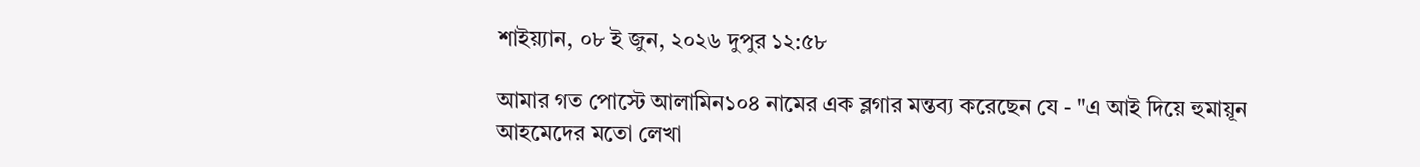শাইয়্যান, ০৮ ই জুন, ২০২৬ দুপুর ১২:৫৮

আমার গত পোস্টে আলামিন১০৪ নামের এক ব্লগার মন্তব্য করেছেন যে - "এ আই দিয়ে হুমায়ূন আহমেদের মতো লেখা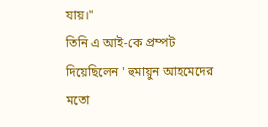যায়।"
তিনি এ আই-কে প্রম্পট দিয়েছিলেন ' হুমায়ুন আহমেদের মতো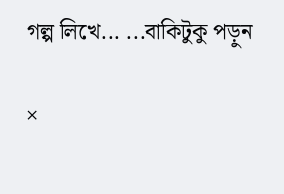গল্প লিখে... ...বাকিটুকু পড়ুন

×